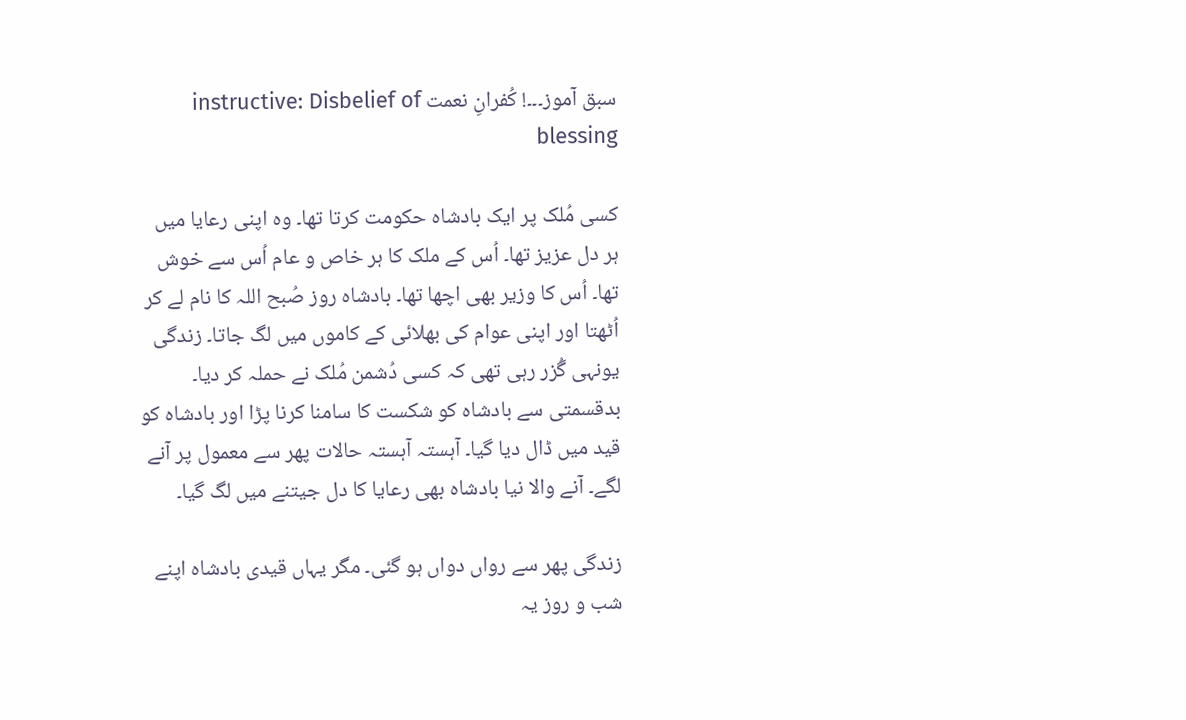سبق آموز۔۔۔! کُفرانِ نعمت instructive: Disbelief of blessing

کسی مُلک پر ایک بادشاہ حکومت کرتا تھا۔ وہ اپنی رعایا میں ہر دل عزیز تھا۔ اُس کے ملک کا ہر خاص و عام اُس سے خوش تھا۔ اُس کا وزیر بھی اچھا تھا۔ بادشاہ روز صُبح اللہ کا نام لے کر اُٹھتا اور اپنی عوام کی بھلائی کے کاموں میں لگ جاتا۔ زندگی یونہی گُزر رہی تھی کہ کسی دُشمن مُلک نے حملہ کر دیا۔ بدقسمتی سے بادشاہ کو شکست کا سامنا کرنا پڑا اور بادشاہ کو قید میں ڈال دیا گیا۔ آہستہ آہستہ حالات پھر سے معمول پر آنے لگے۔ آنے والا نیا بادشاہ بھی رعایا کا دل جیتنے میں لگ گیا۔

زندگی پھر سے رواں دواں ہو گئی۔ مگر یہاں قیدی بادشاہ اپنے شب و روز یہ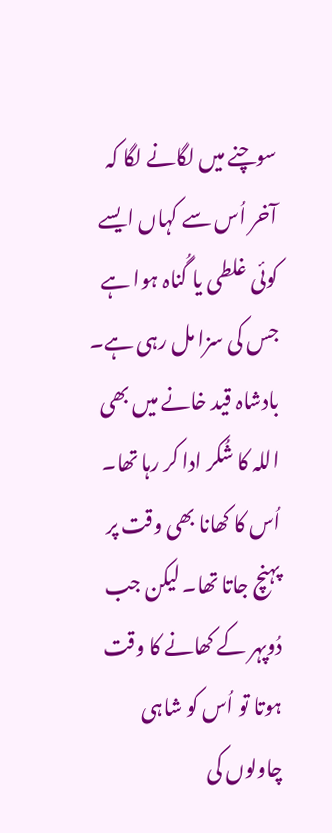سوچنے میں لگانے لگا کہ آخر اُس سے کہاں ایسے کوئی غلطی یا گُناہ ہوا ہے جس کی سزا مل رہی ہے۔ بادشاہ قید خانے میں بھی اللہ کا شُکر ادا کر رہا تھا۔ اُس کا کھانا بھی وقت پر پہنچ جاتا تھا۔ لیکن جب دُوپہر کے کھانے کا وقت ہوتا تو اُس کو شاہی چاولوں کی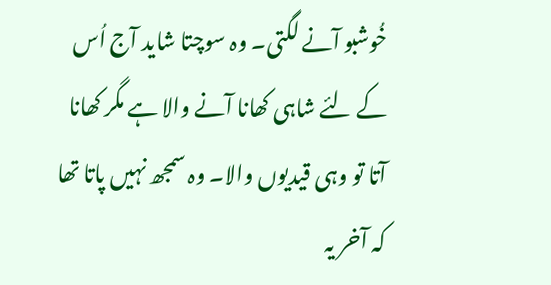خُوشبو آنے لگتی۔ وہ سوچتا شاید آج اُس کے لئے شاہی کھانا آنے والا ہے مگر کھانا آتا تو وہی قیدیوں والا۔ وہ سمجھ نہیں پاتا تھا کہ آخر یہ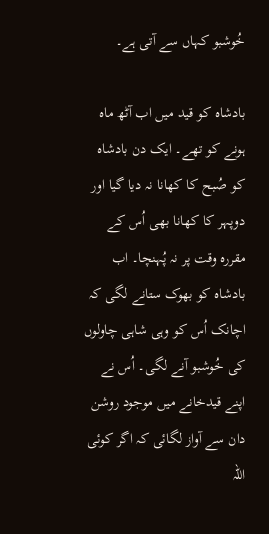خُوشبو کہاں سے آتی ہے۔

بادشاہ کو قید میں اب آٹھ ماہ ہونے کو تھے۔ ایک دن بادشاہ کو صُبح کا کھانا نہ دیا گیا اور دوپہر کا کھانا بھی اُس کے مقررہ وقت پر نہ پُہنچا۔ اب بادشاہ کو بھوک ستانے لگی کہ اچانک اُس کو وہی شاہی چاولوں کی خُوشبو آنے لگی۔ اُس نے اپنے قیدخانے میں موجود روشن دان سے آواز لگائی کہ اگر کوئی اللہ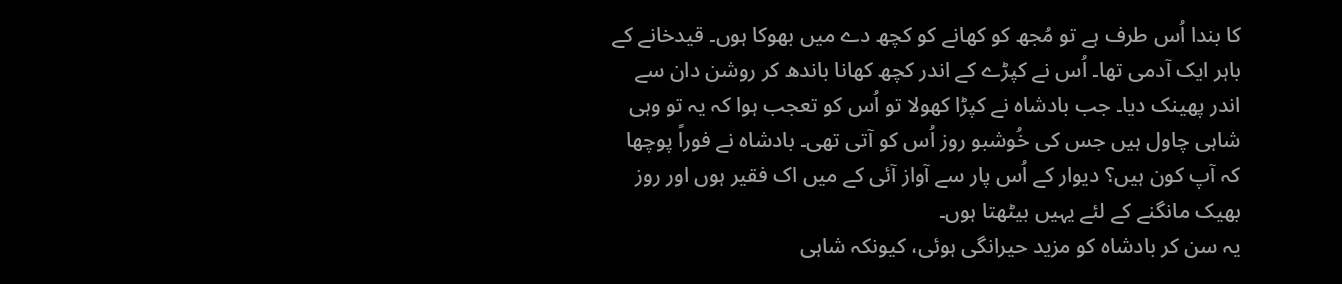کا بندا اُس طرف ہے تو مُجھ کو کھانے کو کچھ دے میں بھوکا ہوں۔ قیدخانے کے باہر ایک آدمی تھا۔ اُس نے کپڑے کے اندر کچھ کھانا باندھ کر روشن دان سے اندر پھینک دیا۔ جب بادشاہ نے کپڑا کھولا تو اُس کو تعجب ہوا کہ یہ تو وہی شاہی چاول ہیں جس کی خُوشبو روز اُس کو آتی تھی۔ بادشاہ نے فوراً پوچھا کہ آپ کون ہیں؟ دیوار کے اُس پار سے آواز آئی کے میں اک فقیر ہوں اور روز بھیک مانگنے کے لئے یہیں بیٹھتا ہوں۔
یہ سن کر بادشاہ کو مزید حیرانگی ہوئی، کیونکہ شاہی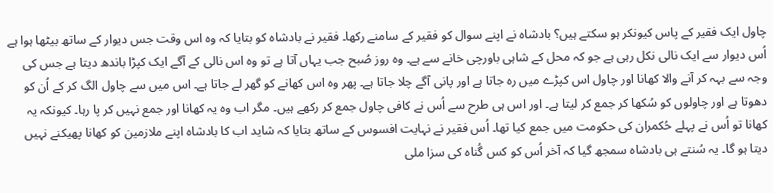چاول ایک فقیر کے پاس کیونکر ہو سکتے ہیں؟ بادشاہ نے اپنے سوال کو فقیر کے سامنے رکھا۔ فقیر نے بادشاہ کو بتایا کہ وہ اس وقت جس دیوار کے ساتھ بیٹھا ہوا ہے اُس دیوار سے ایک نالی نکل رہی ہے جو کہ محل کے شاہی باورچی خانے سے ہے۔ وہ روز صُبح جب یہاں آتا ہے تو وہ اس نالی کے آگے ایک کپڑا باندھ دیتا ہے جس کی وجہ سے بہہ کر آنے والا کھانا اور چاول اس کپڑے میں رہ جاتا ہے اور پانی آگے چلا جاتا ہے۔ پھر وہ اس کھانے کو گھر لے جاتا ہے۔ اس میں سے چاول الگ کر کے اُن کو دھوتا ہے اور چاولوں کو سُکھا کر جمع کر لیتا ہے۔ اور اس ہی طرح سے اُس نے کافی چاول جمع کر رکھے ہیں۔ مگر اب وہ یہ کھانا اور جمع نہیں کر پا رہا۔ کیونکہ یہ کھانا تو اُس نے پہلے حُکمران کی حکومت میں جمع کیا تھا۔ اُس فقیر نے نہایت افسوس کے ساتھ بتایا کہ شاید اب کا بادشاہ اپنے ملازمین کو کھانا پھیکنے نہیں دیتا ہو گا۔ یہ سُنتے ہی بادشاہ سمجھ گیا کہ آخر اُس کو کس گُناہ کی سزا ملی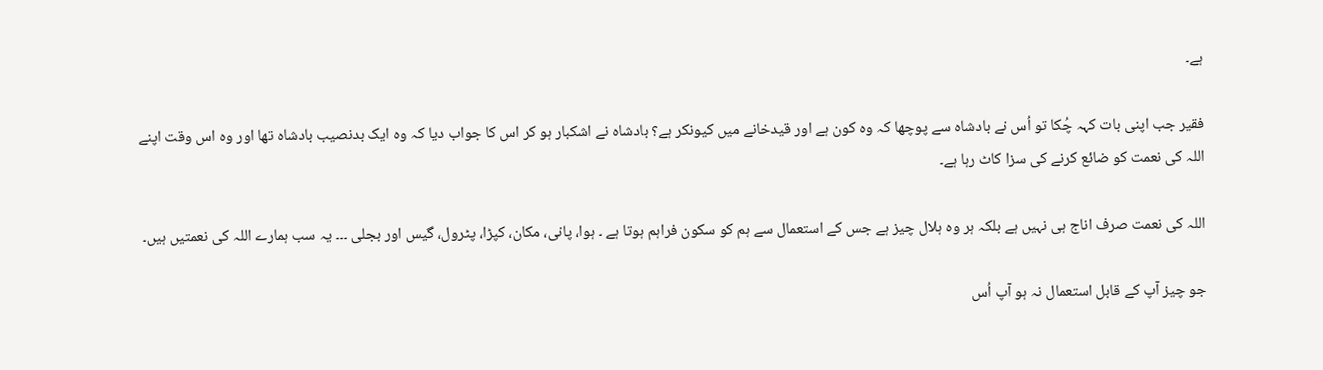ہے۔

فقیر جب اپنی بات کہہ چُکا تو اُس نے بادشاہ سے پوچھا کہ وہ کون ہے اور قیدخانے میں کیونکر ہے؟ بادشاہ نے اشکبار ہو کر اس کا جواب دیا کہ وہ ایک بدنصیب بادشاہ تھا اور وہ اس وقت اپنے اللہ کی نعمت کو ضائع کرنے کی سزا کاٹ رہا ہے۔

اللہ کی نعمت صرف اناج ہی نہیں ہے بلکہ ہر وہ ہلال چیز ہے جس کے استعمال سے ہم کو سکون فراہم ہوتا ہے ۔ ہوا، پانی، مکان، کپڑا، پٹرول، گیس اور بجلی ۔۔۔ یہ سب ہمارے اللہ کی نعمتیں ہیں۔

جو چیز آپ کے قابل استعمال نہ ہو آپ اُس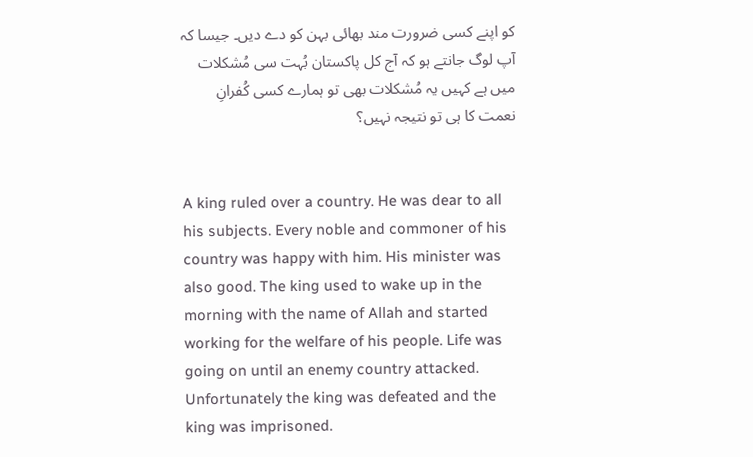کو اپنے کسی ضرورت مند بھائی بہن کو دے دیں۔ جیسا کہ آپ لوگ جانتے ہو کہ آج کل پاکستان بُہت سی مُشکلات میں ہے کہیں یہ مُشکلات بھی تو ہمارے کسی کُفرانِ نعمت کا ہی تو نتیجہ نہیں؟


A king ruled over a country. He was dear to all his subjects. Every noble and commoner of his country was happy with him. His minister was also good. The king used to wake up in the morning with the name of Allah and started working for the welfare of his people. Life was going on until an enemy country attacked. Unfortunately the king was defeated and the king was imprisoned.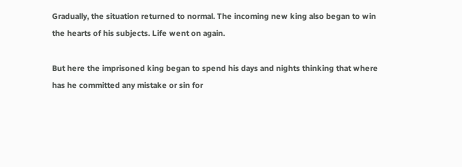Gradually, the situation returned to normal. The incoming new king also began to win the hearts of his subjects. Life went on again.

But here the imprisoned king began to spend his days and nights thinking that where has he committed any mistake or sin for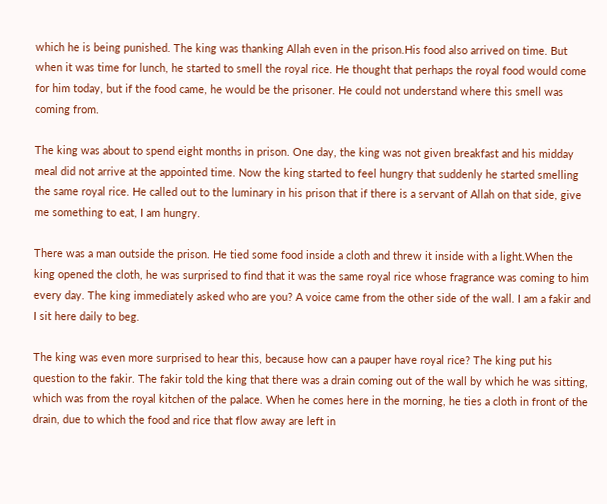which he is being punished. The king was thanking Allah even in the prison.His food also arrived on time. But when it was time for lunch, he started to smell the royal rice. He thought that perhaps the royal food would come for him today, but if the food came, he would be the prisoner. He could not understand where this smell was coming from.

The king was about to spend eight months in prison. One day, the king was not given breakfast and his midday meal did not arrive at the appointed time. Now the king started to feel hungry that suddenly he started smelling the same royal rice. He called out to the luminary in his prison that if there is a servant of Allah on that side, give me something to eat, I am hungry.

There was a man outside the prison. He tied some food inside a cloth and threw it inside with a light.When the king opened the cloth, he was surprised to find that it was the same royal rice whose fragrance was coming to him every day. The king immediately asked who are you? A voice came from the other side of the wall. I am a fakir and I sit here daily to beg.

The king was even more surprised to hear this, because how can a pauper have royal rice? The king put his question to the fakir. The fakir told the king that there was a drain coming out of the wall by which he was sitting, which was from the royal kitchen of the palace. When he comes here in the morning, he ties a cloth in front of the drain, due to which the food and rice that flow away are left in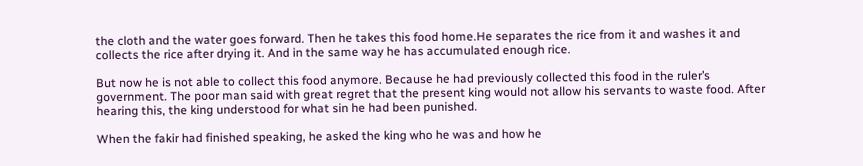the cloth and the water goes forward. Then he takes this food home.He separates the rice from it and washes it and collects the rice after drying it. And in the same way he has accumulated enough rice.

But now he is not able to collect this food anymore. Because he had previously collected this food in the ruler’s government. The poor man said with great regret that the present king would not allow his servants to waste food. After hearing this, the king understood for what sin he had been punished.

When the fakir had finished speaking, he asked the king who he was and how he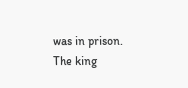was in prison. The king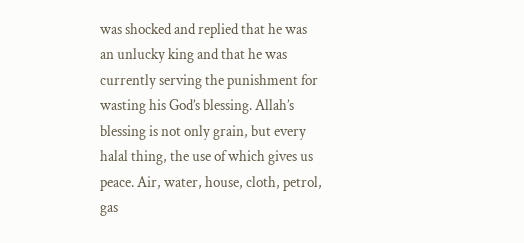was shocked and replied that he was an unlucky king and that he was currently serving the punishment for wasting his God’s blessing. Allah’s blessing is not only grain, but every halal thing, the use of which gives us peace. Air, water, house, cloth, petrol, gas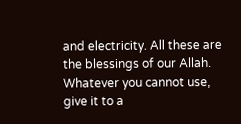and electricity. All these are the blessings of our Allah. Whatever you cannot use, give it to a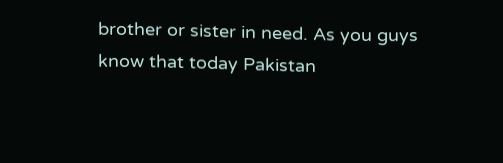brother or sister in need. As you guys know that today Pakistan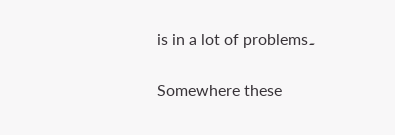is in a lot of problems۔

Somewhere these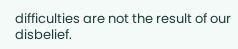difficulties are not the result of our disbelief.